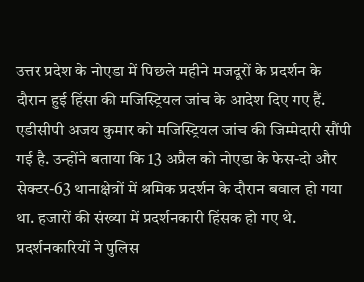उत्तर प्रदेश के नोएडा में पिछले महीने मजदूरों के प्रदर्शन के दौरान हुई हिंसा की मजिस्ट्रियल जांच के आदेश दिए गए हैं. एडीसीपी अजय कुमार को मजिस्ट्रियल जांच की जिम्मेदारी सौंपी गई है. उन्होंने बताया कि 13 अप्रैल को नोएडा के फेस-दो और सेक्टर-63 थानाक्षेत्रों में श्रमिक प्रदर्शन के दौरान बवाल हो गया था. हजारों की संख्या में प्रदर्शनकारी हिंसक हो गए थे. प्रदर्शनकारियों ने पुलिस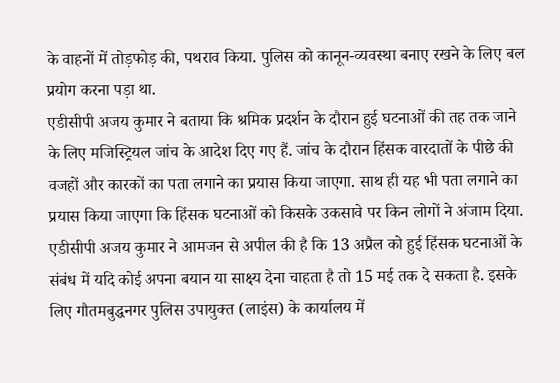के वाहनों में तोड़फोड़ की, पथराव किया. पुलिस को कानून-व्यवस्था बनाए रखने के लिए बल प्रयोग करना पड़ा था.
एडीसीपी अजय कुमार ने बताया कि श्रमिक प्रदर्शन के दौरान हुई घटनाओं की तह तक जाने के लिए मजिस्ट्रियल जांच के आदेश दिए गए हैं. जांच के दौरान हिंसक वारदातों के पीछे की वजहों और कारकों का पता लगाने का प्रयास किया जाएगा. साथ ही यह भी पता लगाने का प्रयास किया जाएगा कि हिंसक घटनाओं को किसके उकसावे पर किन लोगों ने अंजाम दिया.
एडीसीपी अजय कुमार ने आमजन से अपील की है कि 13 अप्रैल को हुई हिंसक घटनाओं के संबंध में यदि कोई अपना बयान या साक्ष्य देना चाहता है तो 15 मई तक दे सकता है. इसके लिए गौतमबुद्धनगर पुलिस उपायुक्त (लाइंस) के कार्यालय में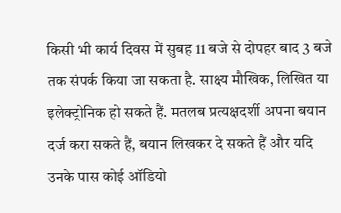किसी भी कार्य दिवस में सुबह 11 बजे से दोपहर बाद 3 बजे तक संपर्क किया जा सकता है. साक्ष्य मौखिक, लिखित या इलेक्ट्रोनिक हो सकते हैं. मतलब प्रत्यक्षदर्शी अपना बयान दर्ज करा सकते हैं, बयान लिखकर दे सकते हैं और यदि उनके पास कोई ऑडियो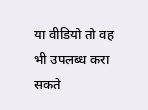या वीडियो तो वह भी उपलब्ध करा सकते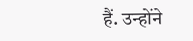हैं. उन्होंने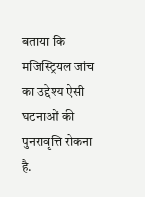बताया कि मजिस्ट्रियल जांच का उद्देश्य ऐसी घटनाओं की पुनरावृत्ति रोकना है.